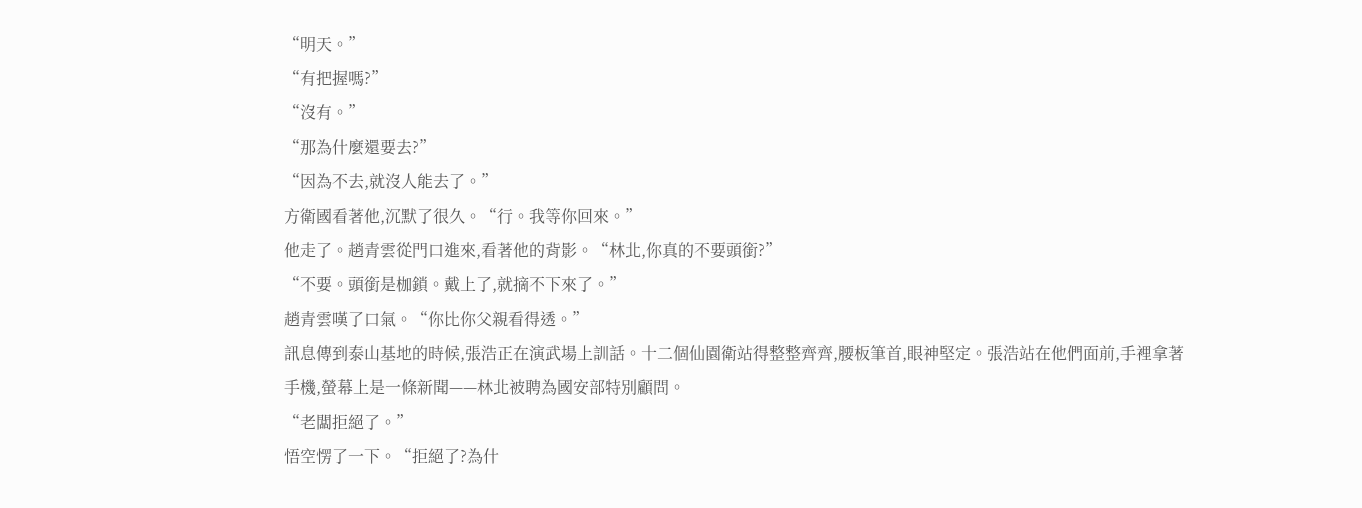“明天。”
“有把握嗎?”
“沒有。”
“那為什麼還要去?”
“因為不去,就沒人能去了。”
方衛國看著他,沉默了很久。“行。我等你回來。”
他走了。趙青雲從門口進來,看著他的背影。“林北,你真的不要頭銜?”
“不要。頭銜是枷鎖。戴上了,就摘不下來了。”
趙青雲嘆了口氣。“你比你父親看得透。”
訊息傳到泰山基地的時候,張浩正在演武場上訓話。十二個仙園衛站得整整齊齊,腰板筆首,眼神堅定。張浩站在他們面前,手裡拿著手機,螢幕上是一條新聞——林北被聘為國安部特別顧問。
“老闆拒絕了。”
悟空愣了一下。“拒絕了?為什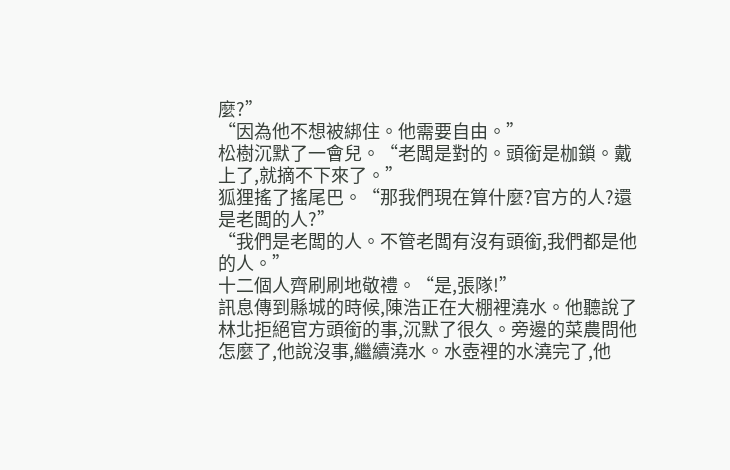麼?”
“因為他不想被綁住。他需要自由。”
松樹沉默了一會兒。“老闆是對的。頭銜是枷鎖。戴上了,就摘不下來了。”
狐狸搖了搖尾巴。“那我們現在算什麼?官方的人?還是老闆的人?”
“我們是老闆的人。不管老闆有沒有頭銜,我們都是他的人。”
十二個人齊刷刷地敬禮。“是,張隊!”
訊息傳到縣城的時候,陳浩正在大棚裡澆水。他聽說了林北拒絕官方頭銜的事,沉默了很久。旁邊的菜農問他怎麼了,他說沒事,繼續澆水。水壺裡的水澆完了,他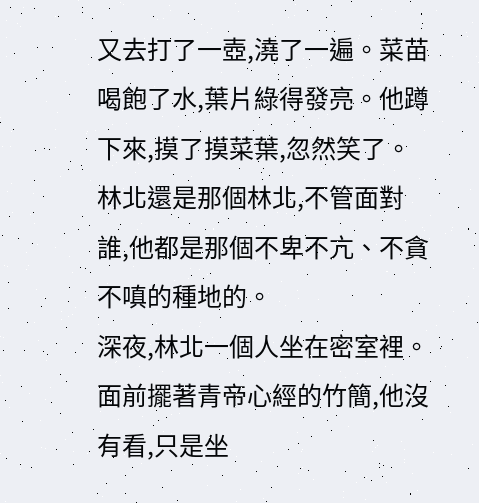又去打了一壺,澆了一遍。菜苗喝飽了水,葉片綠得發亮。他蹲下來,摸了摸菜葉,忽然笑了。林北還是那個林北,不管面對誰,他都是那個不卑不亢、不貪不嗔的種地的。
深夜,林北一個人坐在密室裡。面前擺著青帝心經的竹簡,他沒有看,只是坐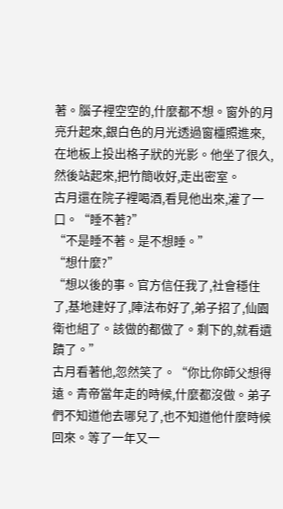著。腦子裡空空的,什麼都不想。窗外的月亮升起來,銀白色的月光透過窗欞照進來,在地板上投出格子狀的光影。他坐了很久,然後站起來,把竹簡收好,走出密室。
古月還在院子裡喝酒,看見他出來,灌了一口。“睡不著?”
“不是睡不著。是不想睡。”
“想什麼?”
“想以後的事。官方信任我了,社會穩住了,基地建好了,陣法布好了,弟子招了,仙園衛也組了。該做的都做了。剩下的,就看遺蹟了。”
古月看著他,忽然笑了。“你比你師父想得遠。青帝當年走的時候,什麼都沒做。弟子們不知道他去哪兒了,也不知道他什麼時候回來。等了一年又一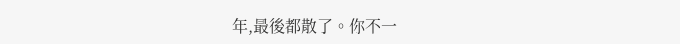年,最後都散了。你不一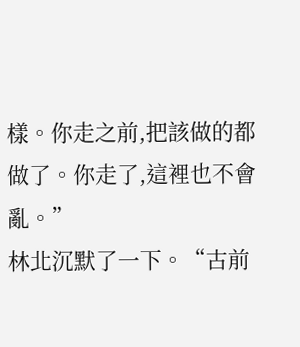樣。你走之前,把該做的都做了。你走了,這裡也不會亂。”
林北沉默了一下。“古前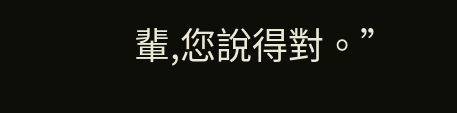輩,您說得對。”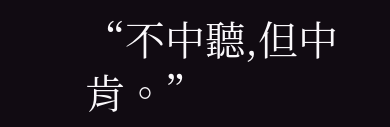“不中聽,但中肯。”